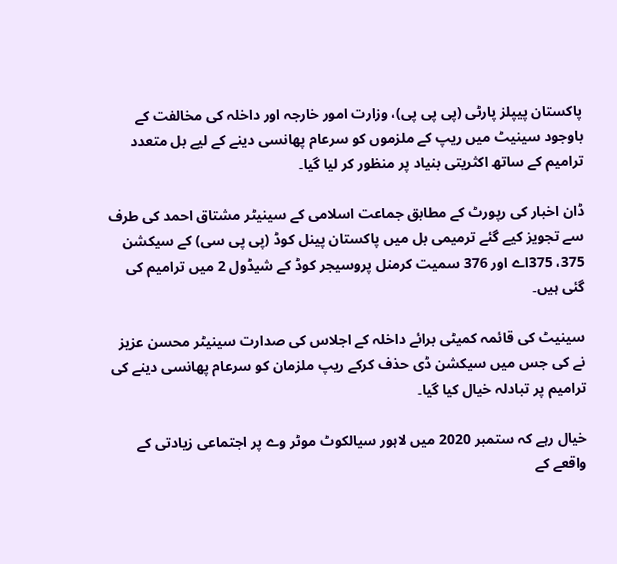پاکستان پیپلز پارٹی (پی پی پی)، وزارت امور خارجہ اور داخلہ کی مخالفت کے باوجود سینیٹ میں ریپ کے ملزموں کو سرعام پھانسی دینے کے لیے بل متعدد ترامیم کے ساتھ اکثریتی بنیاد پر منظور کر لیا گیا۔

ڈان اخبار کی رپورٹ کے مطابق جماعت اسلامی کے سینیٹر مشتاق احمد کی طرف سے تجویز کیے گئے ترمیمی بل میں پاکستان پینل کوڈ (پی پی سی) کے سیکشن 375، 375اے اور 376 سمیت کرمنل پروسیجر کوڈ کے شیڈول 2 میں ترامیم کی گئی ہیں۔

سینیٹ کی قائمہ کمیٹی برائے داخلہ کے اجلاس کی صدارت سینیٹر محسن عزیز نے کی جس میں سیکشن ڈی حذف کرکے ریپ ملزمان کو سرعام پھانسی دینے کی ترامیم پر تبادلہ خیال کیا گیا۔

خیال رہے کہ ستمبر 2020 میں لاہور سیالکوٹ موٹر وے پر اجتماعی زیادتی کے واقعے کے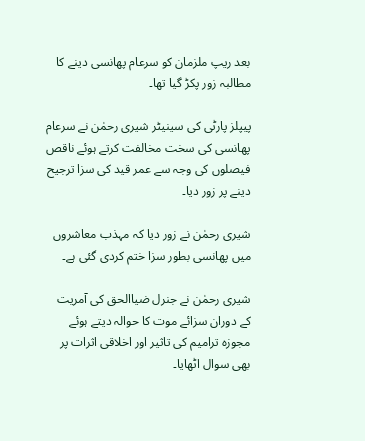بعد ریپ ملزمان کو سرعام پھانسی دینے کا مطالبہ زور پکڑ گیا تھا۔

پیپلز پارٹی کی سینیٹر شیری رحمٰن نے سرعام پھانسی کی سخت مخالفت کرتے ہوئے ناقص فیصلوں کی وجہ سے عمر قید کی سزا ترجیح دینے پر زور دیا۔

شیری رحمٰن نے زور دیا کہ مہذب معاشروں میں پھانسی بطور سزا ختم کردی گئی ہے۔

شیری رحمٰن نے جنرل ضیاالحق کی آمریت کے دوران سزائے موت کا حوالہ دیتے ہوئے مجوزہ ترامیم کی تاثیر اور اخلاقی اثرات پر بھی سوال اٹھایا۔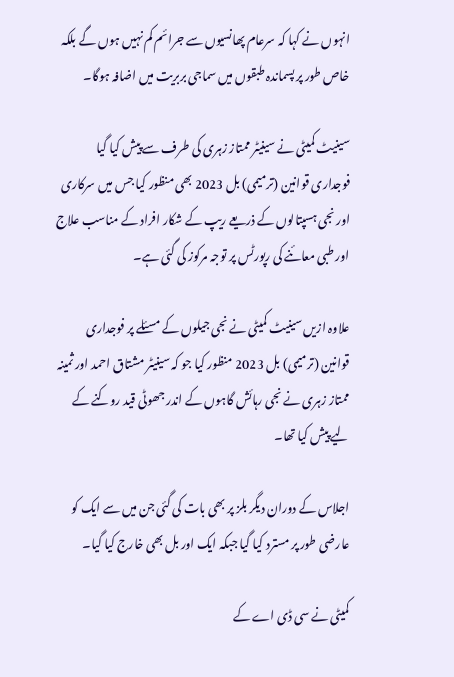انہوں نے کہا کہ سرعام پھانسیوں سے جرائم کم نہیں ہوں گے بلکہ خاص طور پر پسماندہ طبقوں میں سماجی بربریت میں اضافہ ہوگا۔

سینیٹ کمیٹی نے سینیٹر ممتاز زہری کی طرف سے پیش کیا گیا فوجداری قوانین (ترمیمی) بل 2023 بھی منظور کیا جس میں سرکاری اور نجی ہسپتالوں کے ذریعے ریپ کے شکار افراد کے مناسب علاج اور طبی معائنے کی رپورٹس پر توجہ مرکوز کی گئی ہے۔

علاوہ ازیں سینیٹ کمیٹی نے نجی جیلوں کے مسئلے پر فوجداری قوانین (ترمیمی) بل 2023 منظور کیا جو کہ سینیٹر مشتاق احمد اور ثمینہ ممتاز زہری نے نجی رہائش گاہوں کے اندر جھوٹی قید روکنے کے لیے پیش کیا تھا۔

اجلاس کے دوران دیگر بلز پر بھی بات کی گئی جن میں سے ایک کو عارضی طور پر مسترد کیا گیا جبکہ ایک اور بل بھی خارج کیا گیا۔

کمیٹی نے سی ڈی اے کے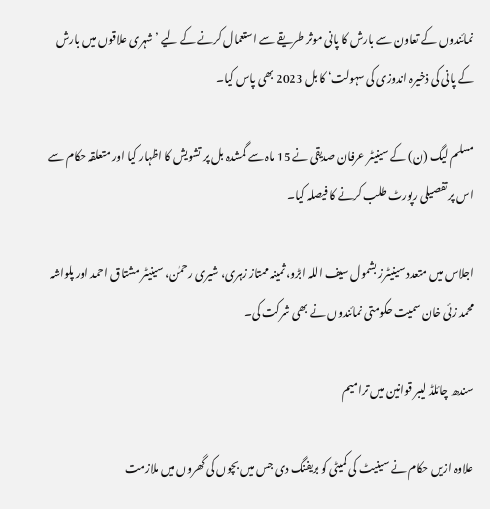نمائندوں کے تعاون سے بارش کا پانی موثر طریقے سے استعمال کرنے کے لیے ’شہری علاقوں میں بارش کے پانی کی ذخیرہ اندوزی کی سہولت‘ کا بل 2023 بھی پاس کیا۔

مسلم لیگ (ن) کے سینیٹر عرفان صدیقی نے 15 ماہ سے گمشدہ بل پر تشویش کا اظہار کیا اور متعلقہ حکام سے اس پر تفصیلی رپورٹ طلب کرنے کا فیصلہ کیا۔

اجلاس میں متعدد سینیٹرز بشمول سیف اللہ ابڑو، ثمینہ ممتاز زہری، شیری رحمٰن، سینیٹر مشتاق احمد اور پلواشہ محمد زئی خان سمیت حکومتی نمائندوں نے بھی شرکت کی۔

سندھ چائلڈ لیبر قوانین میں ترامیم

علاوہ ازیں حکام نے سینیٹ کی کمیٹی کو بریفنگ دی جس میں بچوں کی گھروں میں ملازمت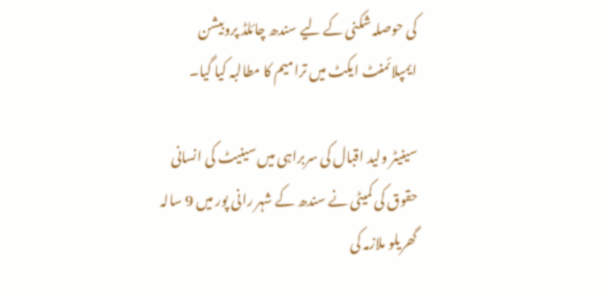کی حوصلہ شکنی کے لیے سندھ چائلڈ پروبیشن ایمپلائمنٹ ایکٹ میں ترامیم کا مطالبہ کیا گیا۔

سینیٹر ولید اقبال کی سربراہی میں سینیٹ کی انسانی حقوق کی کمیٹی نے سندھ کے شہر رانی پور میں 9 سالہ گھریلو ملازمہ کی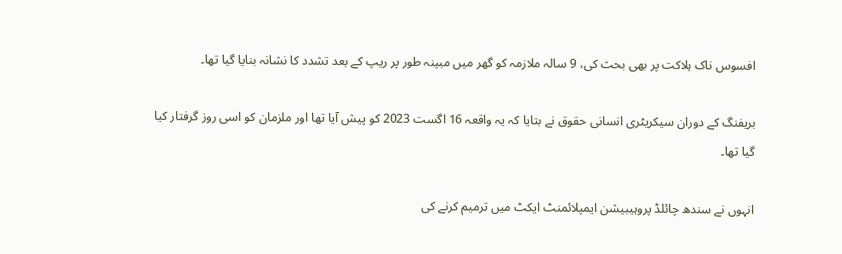افسوس ناک ہلاکت پر بھی بحث کی، 9 سالہ ملازمہ کو گھر میں مبینہ طور پر ریپ کے بعد تشدد کا نشانہ بنایا گیا تھا۔

بریفنگ کے دوران سیکریٹری انسانی حقوق نے بتایا کہ یہ واقعہ 16 اگست 2023 کو پیش آیا تھا اور ملزمان کو اسی روز گرفتار کیا گیا تھا۔

انہوں نے سندھ چائلڈ پروہیبیشن ایمپلائمنٹ ایکٹ میں ترمیم کرنے کی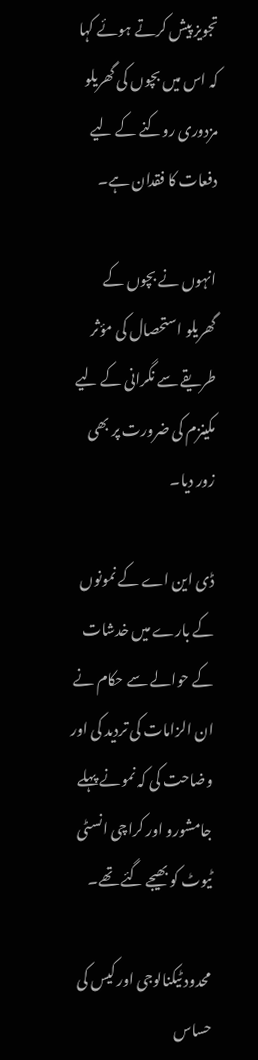تجویز پیش کرتے ہوئے کہا کہ اس میں بچوں کی گھریلو مزدوری روکنے کے لیے دفعات کا فقدان ہے۔

انہوں نے بچوں کے گھریلو استحصال کی مؤثر طریقے سے نگرانی کے لیے مکینزم کی ضرورت پر بھی زور دیا۔

ڈی این اے کے نمونوں کے بارے میں خدشات کے حوالے سے حکام نے ان الزامات کی تردید کی اور وضاحت کی کہ نمونے پہلے جامشورو اور کراچی انسٹی ٹیوٹ کو بھیجے گئے تھے۔

محدود ٹیکنالوجی اور کیس کی حساس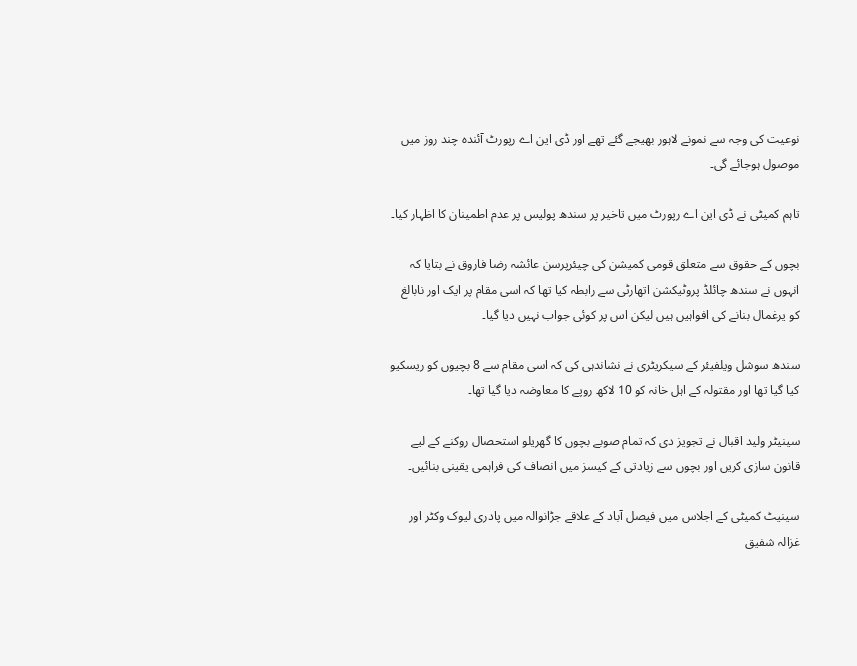نوعیت کی وجہ سے نمونے لاہور بھیجے گئے تھے اور ڈی این اے رپورٹ آئندہ چند روز میں موصول ہوجائے گی۔

تاہم کمیٹی نے ڈی این اے رپورٹ میں تاخیر پر سندھ پولیس پر عدم اطمینان کا اظہار کیا۔

بچوں کے حقوق سے متعلق قومی کمیشن کی چیئرپرسن عائشہ رضا فاروق نے بتایا کہ انہوں نے سندھ چائلڈ پروٹیکشن اتھارٹی سے رابطہ کیا تھا کہ اسی مقام پر ایک اور نابالغ کو یرغمال بنانے کی افواہیں ہیں لیکن اس پر کوئی جواب نہیں دیا گیا۔

سندھ سوشل ویلفیئر کے سیکریٹری نے نشاندہی کی کہ اسی مقام سے 8 بچیوں کو ریسکیو کیا گیا تھا اور مقتولہ کے اہل خانہ کو 10 لاکھ روپے کا معاوضہ دیا گیا تھا۔

سینیٹر ولید اقبال نے تجویز دی کہ تمام صوبے بچوں کا گھریلو استحصال روکنے کے لیے قانون سازی کریں اور بچوں سے زیادتی کے کیسز میں انصاف کی فراہمی یقینی بنائیں۔

سینیٹ کمیٹی کے اجلاس میں فیصل آباد کے علاقے جڑانوالہ میں پادری لیوک وکٹر اور غزالہ شفیق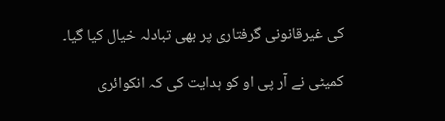کی غیرقانونی گرفتاری پر بھی تبادلہ خیال کیا گیا۔

کمیٹی نے آر پی او کو ہدایت کی کہ انکوائری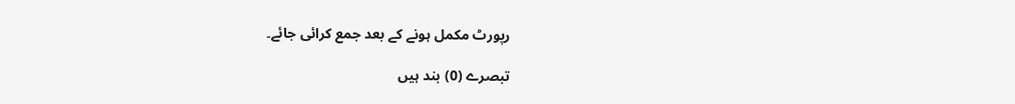رپورٹ مکمل ہونے کے بعد جمع کرائی جائے۔

تبصرے (0) بند ہیں